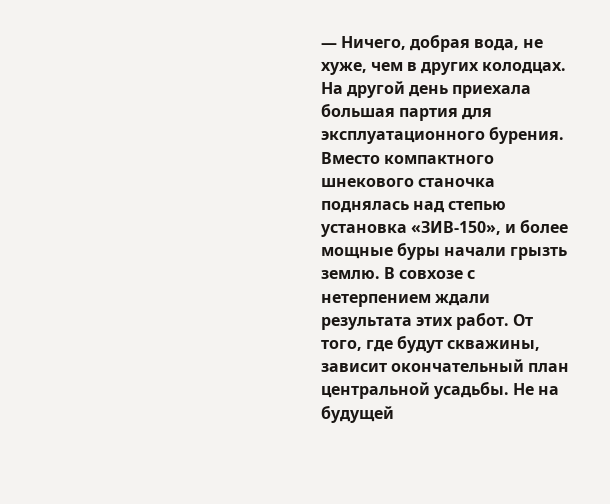— Ничего, добрая вода, не хуже, чем в других колодцах. На другой день приехала большая партия для эксплуатационного бурения. Вместо компактного шнекового станочка поднялась над степью установка «ЗИВ-150», и более мощные буры начали грызть землю. В совхозе с нетерпением ждали результата этих работ. От того, где будут скважины, зависит окончательный план центральной усадьбы. Не на будущей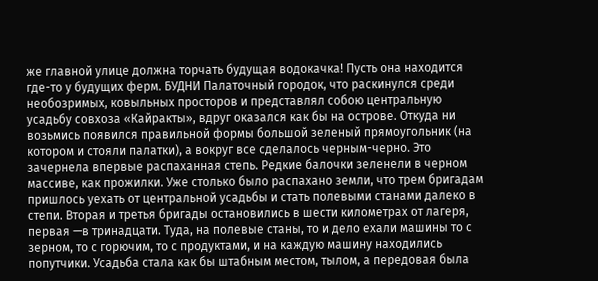же главной улице должна торчать будущая водокачка! Пусть она находится где-то у будущих ферм. БУДНИ Палаточный городок, что раскинулся среди необозримых, ковыльных просторов и представлял собою центральную усадьбу совхоза «Кайракты», вдруг оказался как бы на острове. Откуда ни возьмись появился правильной формы большой зеленый прямоугольник (на котором и стояли палатки), а вокруг все сделалось черным-черно. Это зачернела впервые распаханная степь. Редкие балочки зеленели в черном массиве, как прожилки. Уже столько было распахано земли, что трем бригадам пришлось уехать от центральной усадьбы и стать полевыми станами далеко в степи. Вторая и третья бригады остановились в шести километрах от лагеря, первая —в тринадцати. Туда, на полевые станы, то и дело ехали машины то с зерном, то с горючим, то с продуктами, и на каждую машину находились попутчики. Усадьба стала как бы штабным местом, тылом, а передовая была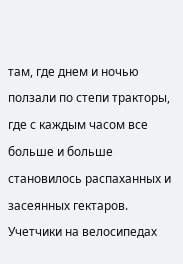там, где днем и ночью ползали по степи тракторы, где с каждым часом все больше и больше становилось распаханных и засеянных гектаров. Учетчики на велосипедах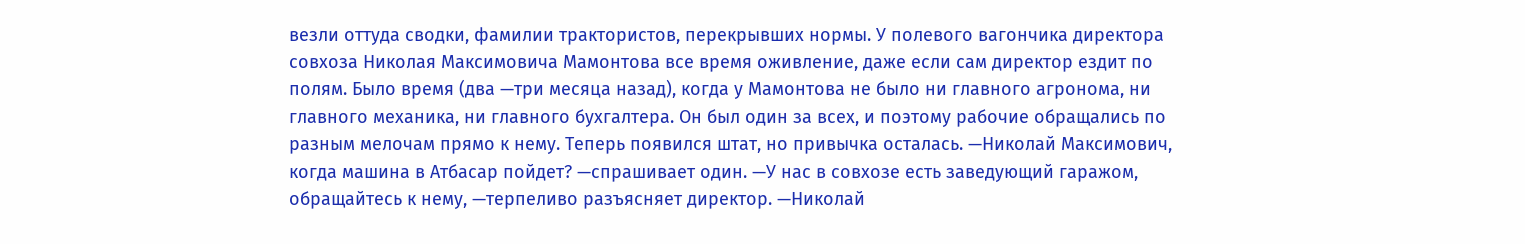везли оттуда сводки, фамилии трактористов, перекрывших нормы. У полевого вагончика директора совхоза Николая Максимовича Мамонтова все время оживление, даже если сам директор ездит по полям. Было время (два —три месяца назад), когда у Мамонтова не было ни главного агронома, ни главного механика, ни главного бухгалтера. Он был один за всех, и поэтому рабочие обращались по разным мелочам прямо к нему. Теперь появился штат, но привычка осталась. —Николай Максимович, когда машина в Атбасар пойдет? —спрашивает один. —У нас в совхозе есть заведующий гаражом, обращайтесь к нему, —терпеливо разъясняет директор. —Николай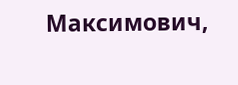Максимович,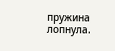пружина лопнула.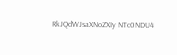RkJQdWJsaXNoZXIy NTc0NDU4